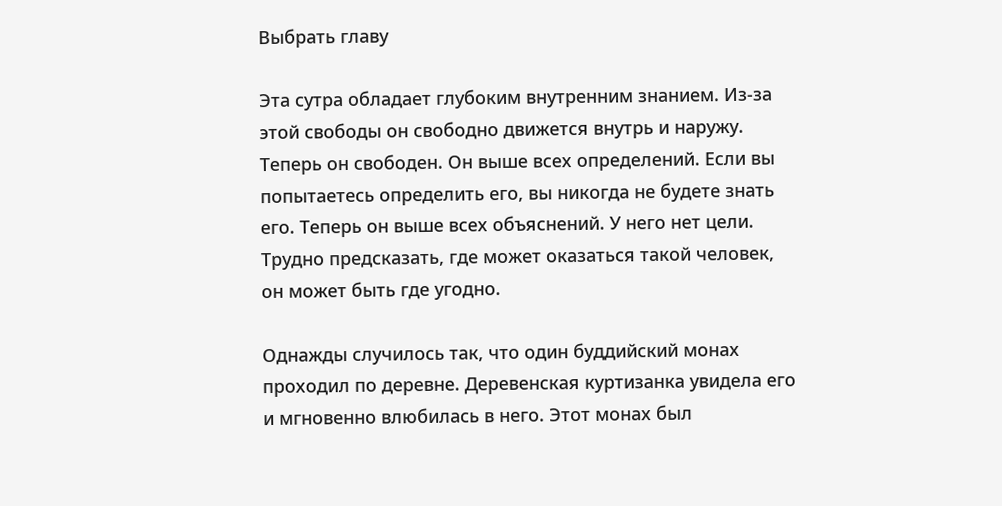Выбрать главу

Эта сутра обладает глубоким внутренним знанием. Из-за этой свободы он свободно движется внутрь и наружу. Теперь он свободен. Он выше всех определений. Если вы попытаетесь определить его, вы никогда не будете знать его. Теперь он выше всех объяснений. У него нет цели. Трудно предсказать, где может оказаться такой человек, он может быть где угодно.

Однажды случилось так, что один буддийский монах проходил по деревне. Деревенская куртизанка увидела его и мгновенно влюбилась в него. Этот монах был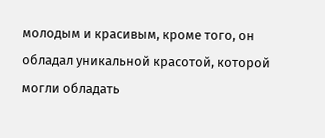молодым и красивым, кроме того, он обладал уникальной красотой, которой могли обладать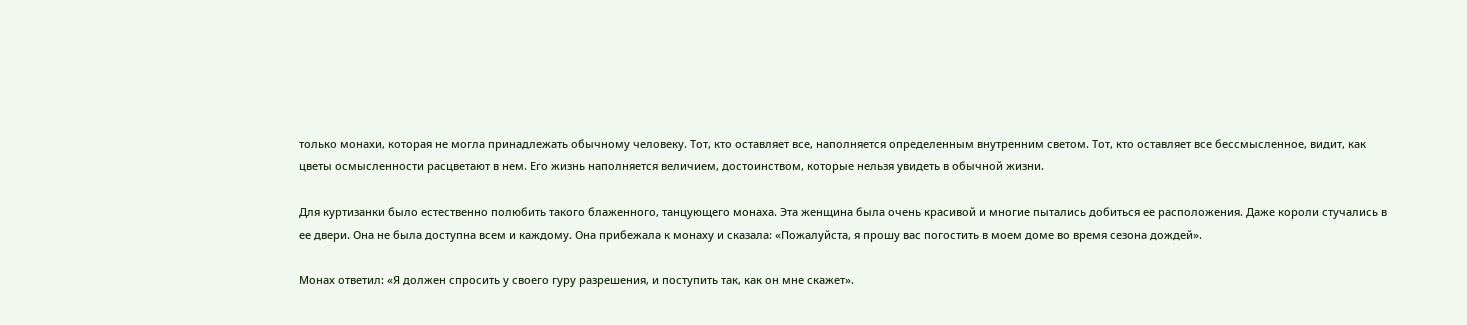только монахи, которая не могла принадлежать обычному человеку. Тот, кто оставляет все, наполняется определенным внутренним светом. Тот, кто оставляет все бессмысленное, видит, как цветы осмысленности расцветают в нем. Его жизнь наполняется величием, достоинством, которые нельзя увидеть в обычной жизни.

Для куртизанки было естественно полюбить такого блаженного, танцующего монаха. Эта женщина была очень красивой и многие пытались добиться ее расположения. Даже короли стучались в ее двери. Она не была доступна всем и каждому. Она прибежала к монаху и сказала: «Пожалуйста, я прошу вас погостить в моем доме во время сезона дождей».

Монах ответил: «Я должен спросить у своего гуру разрешения, и поступить так, как он мне скажет».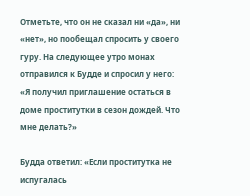Отметьте, что он не сказал ни «да», ни «нет», но пообещал спросить у своего гуру. На следующее утро монах отправился к Будде и спросил у него: «Я получил приглашение остаться в доме проститутки в сезон дождей. Что мне делать?»

Будда ответил: «Если проститутка не испугалась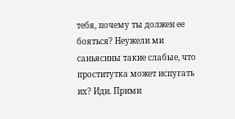тебя, почему ты должен ее бояться? Неужели ми саньясины такие слабые, что проститутка может испугать их? Иди. Прими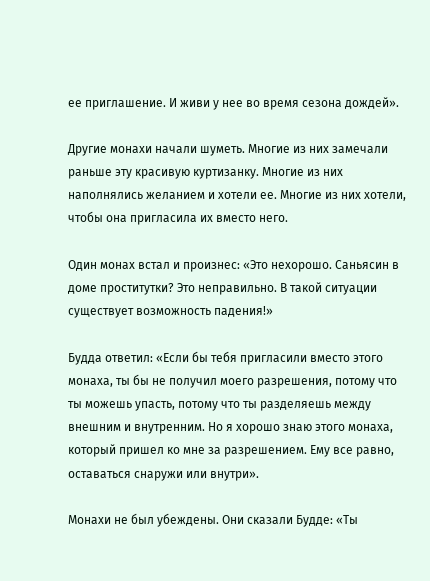ее приглашение. И живи у нее во время сезона дождей».

Другие монахи начали шуметь. Многие из них замечали раньше эту красивую куртизанку. Многие из них наполнялись желанием и хотели ее. Многие из них хотели, чтобы она пригласила их вместо него.

Один монах встал и произнес: «Это нехорошо. Саньясин в доме проститутки? Это неправильно. В такой ситуации существует возможность падения!»

Будда ответил: «Если бы тебя пригласили вместо этого монаха, ты бы не получил моего разрешения, потому что ты можешь упасть, потому что ты разделяешь между внешним и внутренним. Но я хорошо знаю этого монаха, который пришел ко мне за разрешением. Ему все равно, оставаться снаружи или внутри».

Монахи не был убеждены. Они сказали Будде: «Ты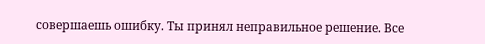совершаешь ошибку. Ты принял неправильное решение. Все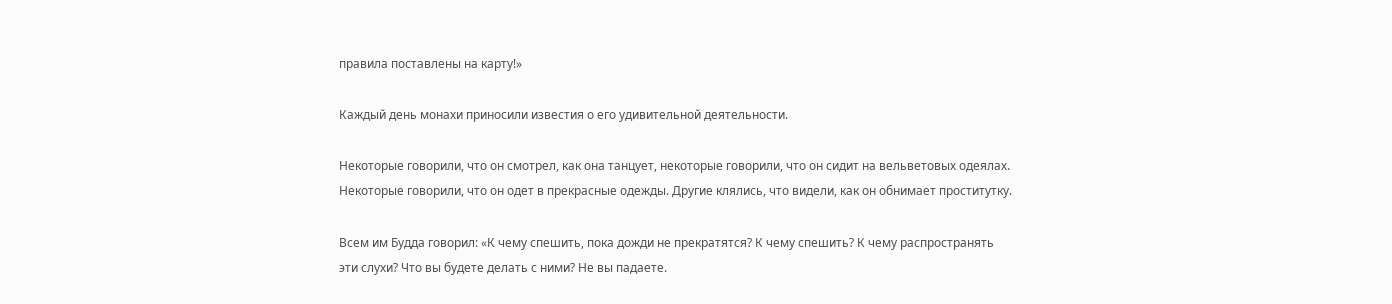правила поставлены на карту!»

Каждый день монахи приносили известия о его удивительной деятельности.

Некоторые говорили, что он смотрел, как она танцует, некоторые говорили, что он сидит на вельветовых одеялах. Некоторые говорили, что он одет в прекрасные одежды. Другие клялись, что видели, как он обнимает проститутку.

Всем им Будда говорил: «К чему спешить, пока дожди не прекратятся? К чему спешить? К чему распространять эти слухи? Что вы будете делать с ними? Не вы падаете.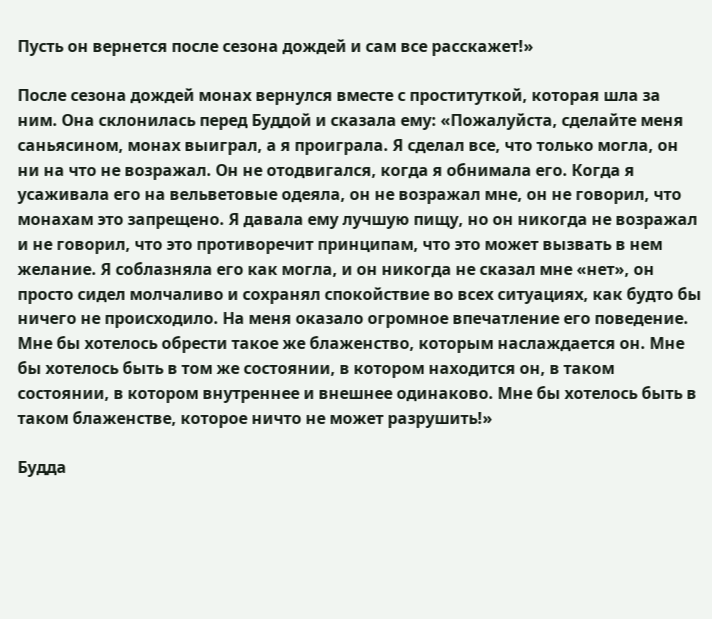Пусть он вернется после сезона дождей и сам все расскажет!»

После сезона дождей монах вернулся вместе с проституткой, которая шла за ним. Она склонилась перед Буддой и сказала ему: «Пожалуйста, сделайте меня саньясином, монах выиграл, а я проиграла. Я сделал все, что только могла, он ни на что не возражал. Он не отодвигался, когда я обнимала его. Когда я усаживала его на вельветовые одеяла, он не возражал мне, он не говорил, что монахам это запрещено. Я давала ему лучшую пищу, но он никогда не возражал и не говорил, что это противоречит принципам, что это может вызвать в нем желание. Я соблазняла его как могла, и он никогда не сказал мне «нет», он просто сидел молчаливо и сохранял спокойствие во всех ситуациях, как будто бы ничего не происходило. На меня оказало огромное впечатление его поведение. Мне бы хотелось обрести такое же блаженство, которым наслаждается он. Мне бы хотелось быть в том же состоянии, в котором находится он, в таком состоянии, в котором внутреннее и внешнее одинаково. Мне бы хотелось быть в таком блаженстве, которое ничто не может разрушить!»

Будда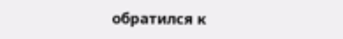обратился к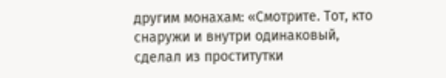другим монахам: «Смотрите. Тот, кто снаружи и внутри одинаковый, сделал из проститутки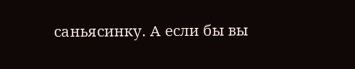саньясинку. А если бы вы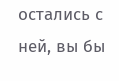остались с ней, вы бы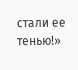стали ее тенью!»